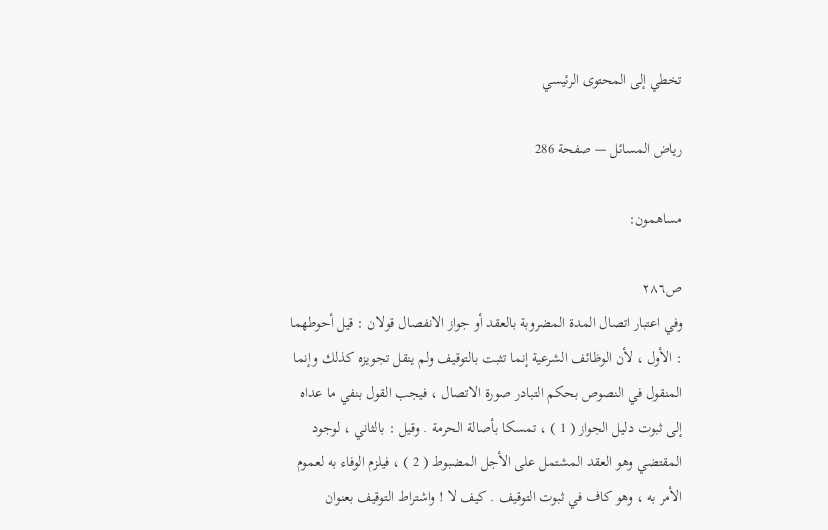تخطي إلى المحتوى الرئيسي

رياض المسائل — صفحة 286

مساهمون:

ص٢٨٦
وفي اعتبار اتصال المدة المضروبة بالعقد أو جواز الانفصال قولان : قيل أحوطهما : الأول ، لأن الوظائف الشرعية إنما تثبت بالتوقيف ولم ينقل تجويزه كذلك وإنما المنقول في النصوص بحكم التبادر صورة الاتصال ، فيجب القول بنفي ما عداه إلى ثبوت دليل الجواز ( 1 ) ، تمسكا بأصالة الحرمة . وقيل : بالثاني ، لوجود المقتضي وهو العقد المشتمل على الأجل المضبوط ( 2 ) ، فيلزم الوفاء به لعموم الأمر به ، وهو كاف في ثبوت التوقيف . كيف لا ! واشتراط التوقيف بعنوان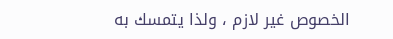الخصوص غير لازم ، ولذا يتمسك به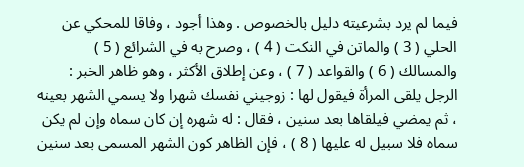فيما لم يرد بشرعيته دليل بالخصوص . وهذا أجود ، وفاقا للمحكي عن الحلي ( 3 ) والماتن في النكت ( 4 ) ، وصرح به في الشرائع ( 5 ) والمسالك ( 6 ) والقواعد ( 7 ) ، وعن إطلاق الأكثر ، وهو ظاهر الخبر : الرجل يلقى المرأة فيقول لها : زوجيني نفسك شهرا ولا يسمي الشهر بعينه ، ثم يمضي فيلقاها بعد سنين ، فقال : له شهره إن كان سماه وإن لم يكن سماه فلا سبيل له عليها ( 8 ) ، فإن الظاهر كون الشهر المسمى بعد سنين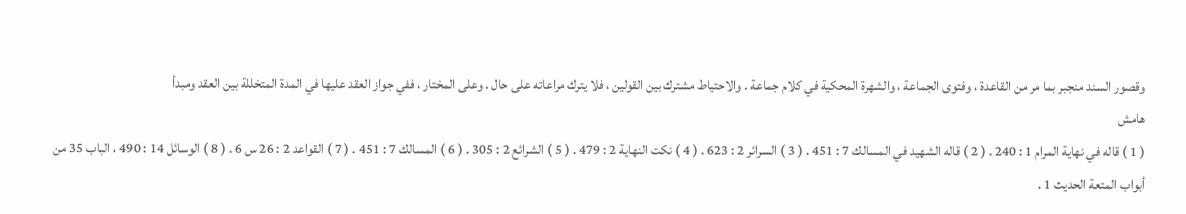وقصور السند منجبر بما مر من القاعدة ، وفتوى الجماعة ، والشهرة المحكية في كلام جماعة . والاحتياط مشترك بين القولين ، فلا يترك مراعاته على حال . وعلى المختار ، ففي جواز العقد عليها في المدة المتخللة بين العقد ومبدأ
هامش
( 1 ) قاله في نهاية المرام 1 : 240 . ( 2 ) قاله الشهيد في المسالك 7 : 451 . ( 3 ) السرائر 2 : 623 . ( 4 ) نكت النهاية 2 : 479 . ( 5 ) الشرائع 2 : 305 . ( 6 ) المسالك 7 : 451 . ( 7 ) القواعد 2 : 26 س 6 . ( 8 ) الوسائل 14 : 490 ، الباب 35 من أبواب المتعة الحديث 1 .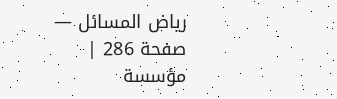رياض المسائل — صفحة 286 | مؤسسة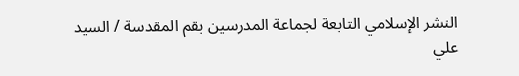النشر الإسلامي التابعة لجماعة المدرسين بقم المقدسة / السيد علي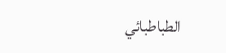الطباطبائي